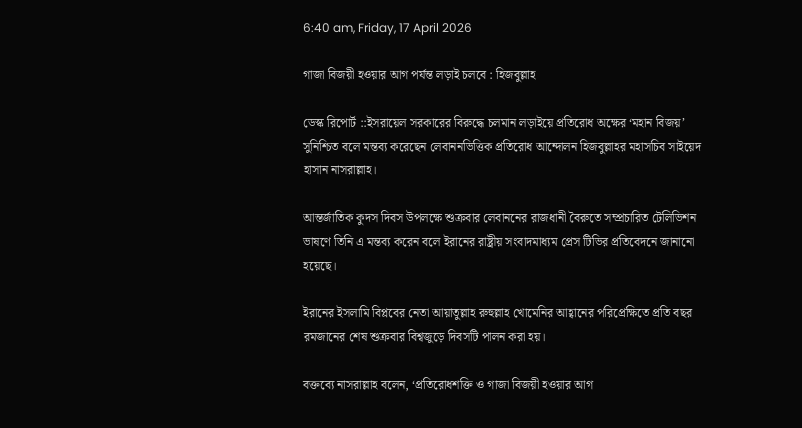6:40 am, Friday, 17 April 2026

গাজা বিজয়ী হওয়ার আগ পর্যন্ত লড়াই চলবে : হিজবুল্লাহ

ডেস্ক রিপোর্ট ::ইসরায়েল সরকারের বিরুদ্ধে চলমান লড়াইয়ে প্রতিরোধ অক্ষের ‘মহান বিজয়’ সুনিশ্চিত বলে মন্তব্য করেছেন লেবাননভিত্তিক প্রতিরোধ আন্দোলন হিজবুল্লাহর মহাসচিব সাইয়েদ হাসান নাসরাল্লাহ।

আন্তর্জাতিক কুদস দিবস উপলক্ষে শুক্রবার লেবাননের রাজধানী বৈরুতে সম্প্রচারিত টেলিভিশন ভাষণে তিনি এ মন্তব্য করেন বলে ইরানের রাষ্ট্রীয় সংবাদমাধ্যম প্রেস টিভির প্রতিবেদনে জানানো হয়েছে।

ইরানের ইসলামি বিপ্লবের নেতা আয়াতুল্লাহ রুহুল্লাহ খোমেনির আহ্বানের পরিপ্রেক্ষিতে প্রতি বছর রমজানের শেষ শুক্রবার বিশ্বজুড়ে দিবসটি পালন করা হয়।

বক্তব্যে নাসরাল্লাহ বলেন, ‘প্রতিরোধশক্তি ও গাজা বিজয়ী হওয়ার আগ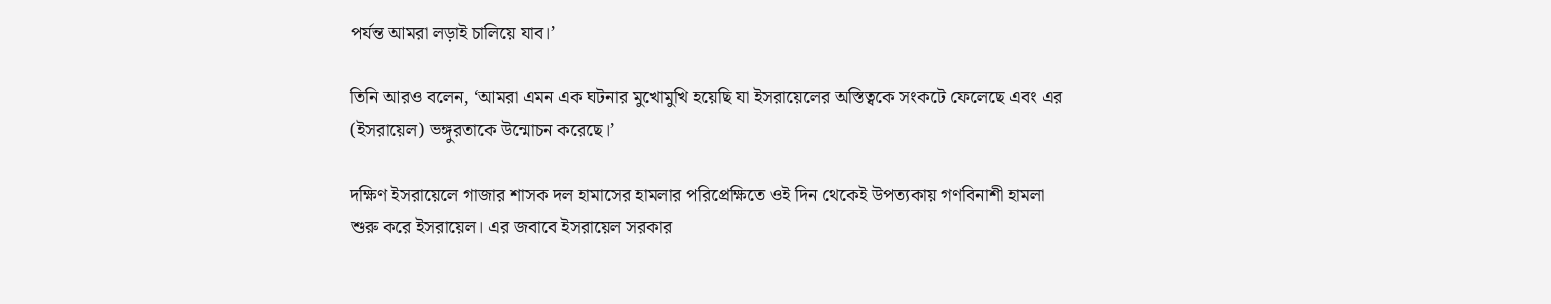পর্যন্ত আমরা লড়াই চালিয়ে যাব।’

তিনি আরও বলেন, ‘আমরা এমন এক ঘটনার মুখোমুখি হয়েছি যা ইসরায়েলের অস্তিত্বকে সংকটে ফেলেছে এবং এর (ইসরায়েল) ভঙ্গুরতাকে উন্মোচন করেছে।’

দক্ষিণ ইসরায়েলে গাজার শাসক দল হামাসের হামলার পরিপ্রেক্ষিতে ওই দিন থেকেই উপত্যকায় গণবিনাশী হামলা শুরু করে ইসরায়েল। এর জবাবে ইসরায়েল সরকার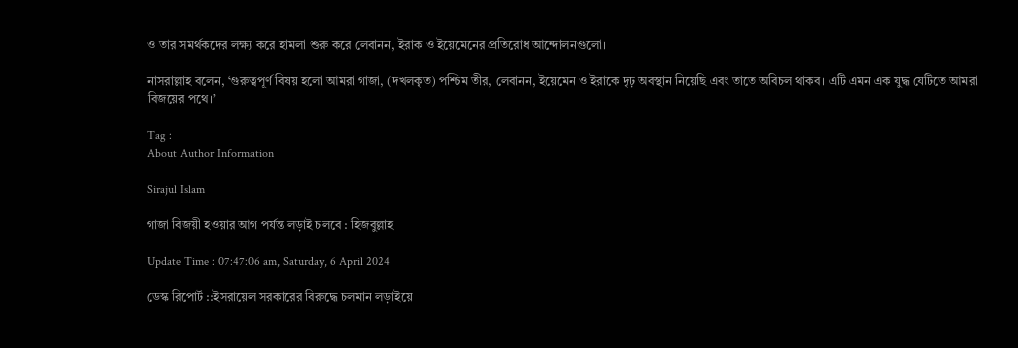ও তার সমর্থকদের লক্ষ্য করে হামলা শুরু করে লেবানন, ইরাক ও ইয়েমেনের প্রতিরোধ আন্দোলনগুলো।

নাসরাল্লাহ বলেন, ‘গুরুত্বপূর্ণ বিষয় হলো আমরা গাজা, (দখলকৃত) পশ্চিম তীর, লেবানন, ইয়েমেন ও ইরাকে দৃঢ় অবস্থান নিয়েছি এবং তাতে অবিচল থাকব। এটি এমন এক যুদ্ধ যেটিতে আমরা বিজয়ের পথে।’

Tag :
About Author Information

Sirajul Islam

গাজা বিজয়ী হওয়ার আগ পর্যন্ত লড়াই চলবে : হিজবুল্লাহ

Update Time : 07:47:06 am, Saturday, 6 April 2024

ডেস্ক রিপোর্ট ::ইসরায়েল সরকারের বিরুদ্ধে চলমান লড়াইয়ে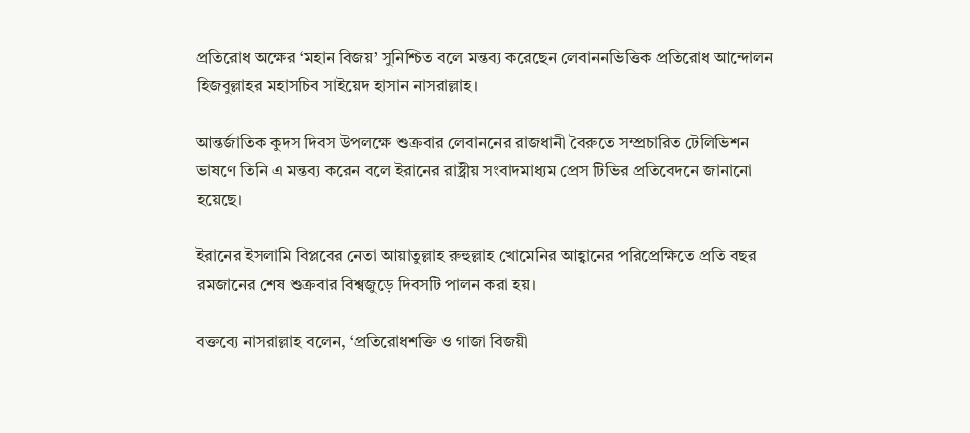প্রতিরোধ অক্ষের ‘মহান বিজয়’ সুনিশ্চিত বলে মন্তব্য করেছেন লেবাননভিত্তিক প্রতিরোধ আন্দোলন হিজবুল্লাহর মহাসচিব সাইয়েদ হাসান নাসরাল্লাহ।

আন্তর্জাতিক কুদস দিবস উপলক্ষে শুক্রবার লেবাননের রাজধানী বৈরুতে সম্প্রচারিত টেলিভিশন ভাষণে তিনি এ মন্তব্য করেন বলে ইরানের রাষ্ট্রীয় সংবাদমাধ্যম প্রেস টিভির প্রতিবেদনে জানানো হয়েছে।

ইরানের ইসলামি বিপ্লবের নেতা আয়াতুল্লাহ রুহুল্লাহ খোমেনির আহ্বানের পরিপ্রেক্ষিতে প্রতি বছর রমজানের শেষ শুক্রবার বিশ্বজুড়ে দিবসটি পালন করা হয়।

বক্তব্যে নাসরাল্লাহ বলেন, ‘প্রতিরোধশক্তি ও গাজা বিজয়ী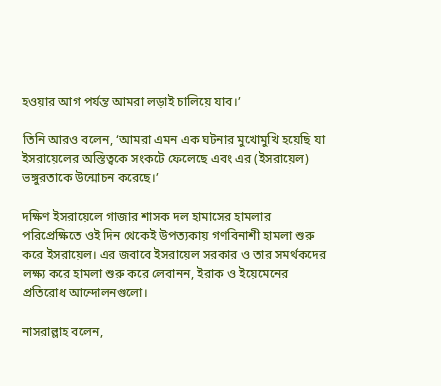হওয়ার আগ পর্যন্ত আমরা লড়াই চালিয়ে যাব।’

তিনি আরও বলেন, ‘আমরা এমন এক ঘটনার মুখোমুখি হয়েছি যা ইসরায়েলের অস্তিত্বকে সংকটে ফেলেছে এবং এর (ইসরায়েল) ভঙ্গুরতাকে উন্মোচন করেছে।’

দক্ষিণ ইসরায়েলে গাজার শাসক দল হামাসের হামলার পরিপ্রেক্ষিতে ওই দিন থেকেই উপত্যকায় গণবিনাশী হামলা শুরু করে ইসরায়েল। এর জবাবে ইসরায়েল সরকার ও তার সমর্থকদের লক্ষ্য করে হামলা শুরু করে লেবানন, ইরাক ও ইয়েমেনের প্রতিরোধ আন্দোলনগুলো।

নাসরাল্লাহ বলেন,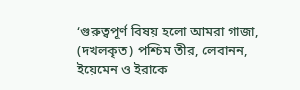‘গুরুত্বপূর্ণ বিষয় হলো আমরা গাজা, (দখলকৃত) পশ্চিম তীর, লেবানন, ইয়েমেন ও ইরাকে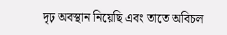দৃঢ় অবস্থান নিয়েছি এবং তাতে অবিচল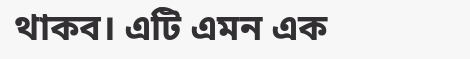থাকব। এটি এমন এক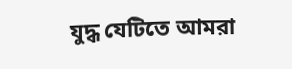যুদ্ধ যেটিতে আমরা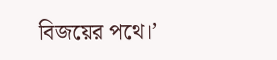বিজয়ের পথে।’